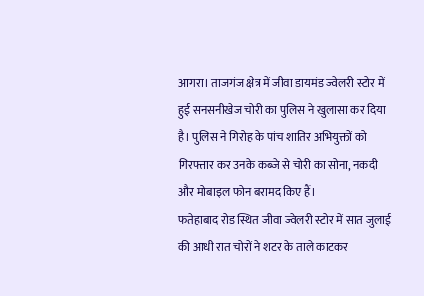आगरा। ताजगंज क्षेत्र में जीवा डायमंड ज्वेलरी स्टोर में हुई सनसनीखेज चोरी का पुलिस ने खुलासा कर दिया है। पुलिस ने गिरोह के पांच शातिर अभियुक्तों को गिरफ्तार कर उनके कब्जे से चोरी का सोना, नकदी और मोबाइल फोन बरामद किए हैं।
फतेहाबाद रोड स्थित जीवा ज्वेलरी स्टोर में सात जुलाई की आधी रात चोरों ने शटर के ताले काटकर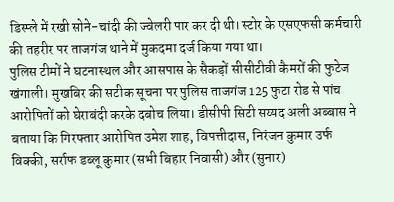डिस्प्ले में रखी सोने-चांदी की ज्वेलरी पार कर दी थी। स्टोर के एसएफसी कर्मचारी की तहरीर पर ताजगंज थाने में मुकदमा दर्ज किया गया था।
पुलिस टीमों ने घटनास्थल और आसपास के सैकड़ों सीसीटीवी कैमरों की फुटेज खंगाली। मुखबिर की सटीक सूचना पर पुलिस ताजगंज 125 फुटा रोड से पांच आरोपितों को घेराबंदी करके दबोच लिया। डीसीपी सिटी सय्यद अली अब्बास ने बताया कि गिरफ्तार आरोपित उमेश शाह, विपत्तीदास, निरंजन कुमार उर्फ विक्की, सर्राफ डब्लू कुमार (सभी बिहार निवासी) और (सुनार)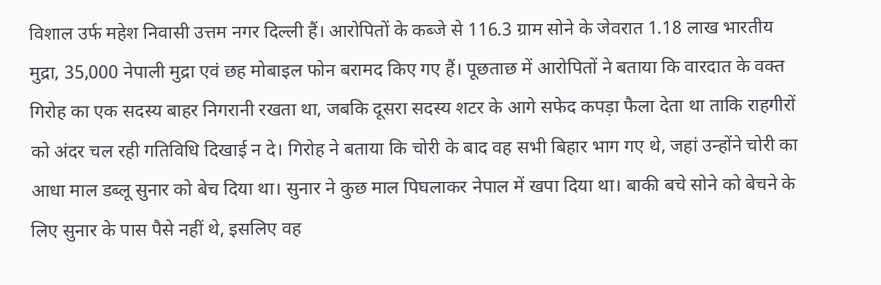विशाल उर्फ महेश निवासी उत्तम नगर दिल्ली हैं। आरोपितों के कब्जे से 116.3 ग्राम सोने के जेवरात 1.18 लाख भारतीय मुद्रा, 35,000 नेपाली मुद्रा एवं छह मोबाइल फोन बरामद किए गए हैं। पूछताछ में आरोपितों ने बताया कि वारदात के वक्त गिरोह का एक सदस्य बाहर निगरानी रखता था, जबकि दूसरा सदस्य शटर के आगे सफेद कपड़ा फैला देता था ताकि राहगीरों को अंदर चल रही गतिविधि दिखाई न दे। गिरोह ने बताया कि चोरी के बाद वह सभी बिहार भाग गए थे, जहां उन्होंने चोरी का आधा माल डब्लू सुनार को बेच दिया था। सुनार ने कुछ माल पिघलाकर नेपाल में खपा दिया था। बाकी बचे सोने को बेचने के लिए सुनार के पास पैसे नहीं थे, इसलिए वह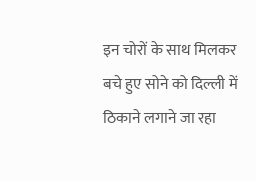इन चोरों के साथ मिलकर बचे हुए सोने को दिल्ली में ठिकाने लगाने जा रहा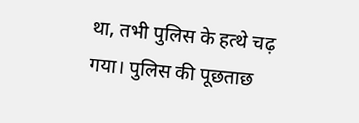था, तभी पुलिस के हत्थे चढ़ गया। पुलिस की पूछताछ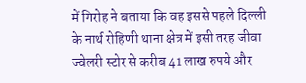में गिरोह ने बताया कि वह इससे पहले दिल्ली के नार्थ रोहिणी थाना क्षेत्र में इसी तरह जीवा ज्वेलरी स्टोर से करीब 41 लाख रुपये और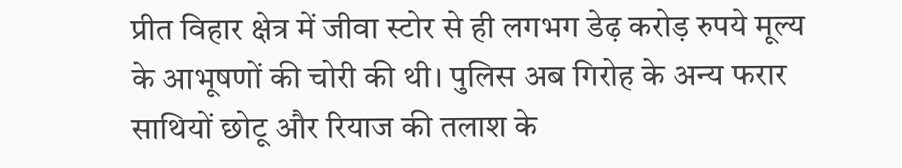प्रीत विहार क्षेत्र में जीवा स्टोर से ही लगभग डेढ़ करोड़ रुपये मूल्य के आभूषणों की चोरी की थी। पुलिस अब गिरोह के अन्य फरार साथियों छोटू और रियाज की तलाश के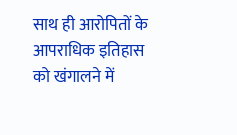साथ ही आरोपितों के आपराधिक इतिहास को खंगालने में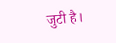जुटी है।